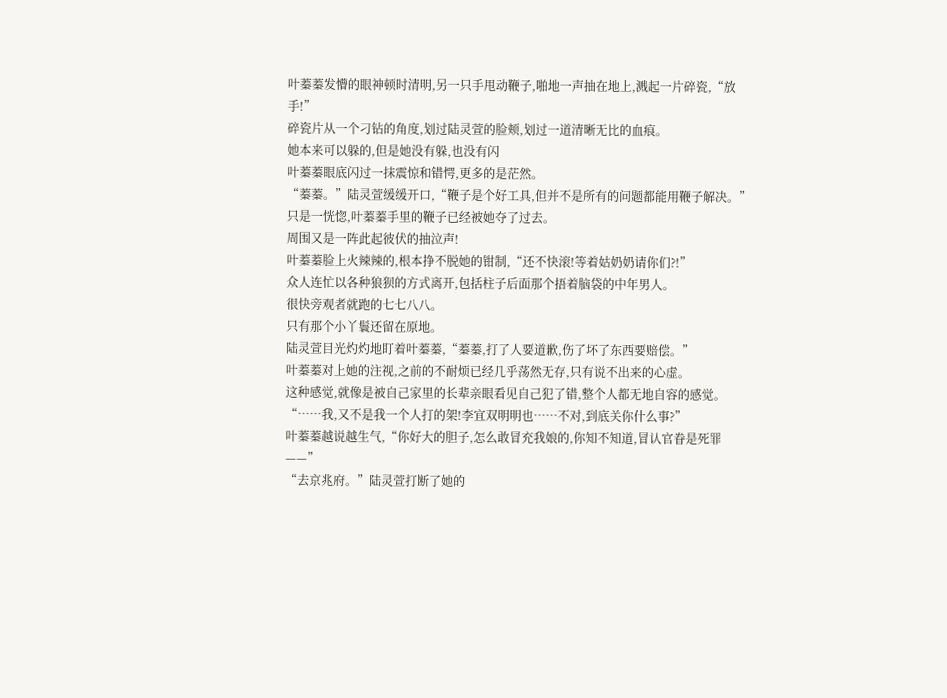叶蓁蓁发懵的眼神顿时清明,另一只手甩动鞭子,啪地一声抽在地上,溅起一片碎瓷,“放手!”
碎瓷片从一个刁钻的角度,划过陆灵萱的脸颊,划过一道清晰无比的血痕。
她本来可以躲的,但是她没有躲,也没有闪
叶蓁蓁眼底闪过一抹震惊和错愕,更多的是茫然。
“蓁蓁。”陆灵萱缓缓开口,“鞭子是个好工具,但并不是所有的问题都能用鞭子解决。”
只是一恍惚,叶蓁蓁手里的鞭子已经被她夺了过去。
周围又是一阵此起彼伏的抽泣声!
叶蓁蓁脸上火辣辣的,根本挣不脱她的钳制,“还不快滚!等着姑奶奶请你们?!”
众人连忙以各种狼狈的方式离开,包括柱子后面那个捂着脑袋的中年男人。
很快旁观者就跑的七七八八。
只有那个小丫鬟还留在原地。
陆灵萱目光灼灼地盯着叶蓁蓁,“蓁蓁,打了人要道歉,伤了坏了东西要赔偿。”
叶蓁蓁对上她的注视,之前的不耐烦已经几乎荡然无存,只有说不出来的心虚。
这种感觉,就像是被自己家里的长辈亲眼看见自己犯了错,整个人都无地自容的感觉。
“……我,又不是我一个人打的架!李宜双明明也……不对,到底关你什么事?”
叶蓁蓁越说越生气,“你好大的胆子,怎么敢冒充我娘的,你知不知道,冒认官眷是死罪——”
“去京兆府。”陆灵萱打断了她的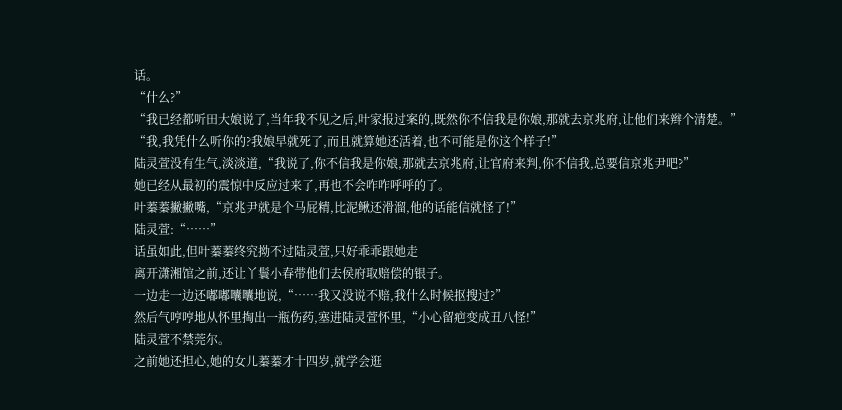话。
“什么?”
“我已经都听田大娘说了,当年我不见之后,叶家报过案的,既然你不信我是你娘,那就去京兆府,让他们来辫个清楚。”
“我,我凭什么听你的?我娘早就死了,而且就算她还活着,也不可能是你这个样子!”
陆灵萱没有生气,淡淡道,“我说了,你不信我是你娘,那就去京兆府,让官府来判,你不信我,总要信京兆尹吧?”
她已经从最初的震惊中反应过来了,再也不会咋咋呼呼的了。
叶蓁蓁撇撇嘴,“京兆尹就是个马屁精,比泥鳅还滑溜,他的话能信就怪了!”
陆灵萱:“……”
话虽如此,但叶蓁蓁终究拗不过陆灵萱,只好乖乖跟她走
离开潇湘馆之前,还让丫鬟小春带他们去侯府取赔偿的银子。
一边走一边还嘟嘟囔囔地说,“……我又没说不赔,我什么时候抠搜过?”
然后气哼哼地从怀里掏出一瓶伤药,塞进陆灵萱怀里,“小心留疤变成丑八怪!”
陆灵萱不禁莞尔。
之前她还担心,她的女儿蓁蓁才十四岁,就学会逛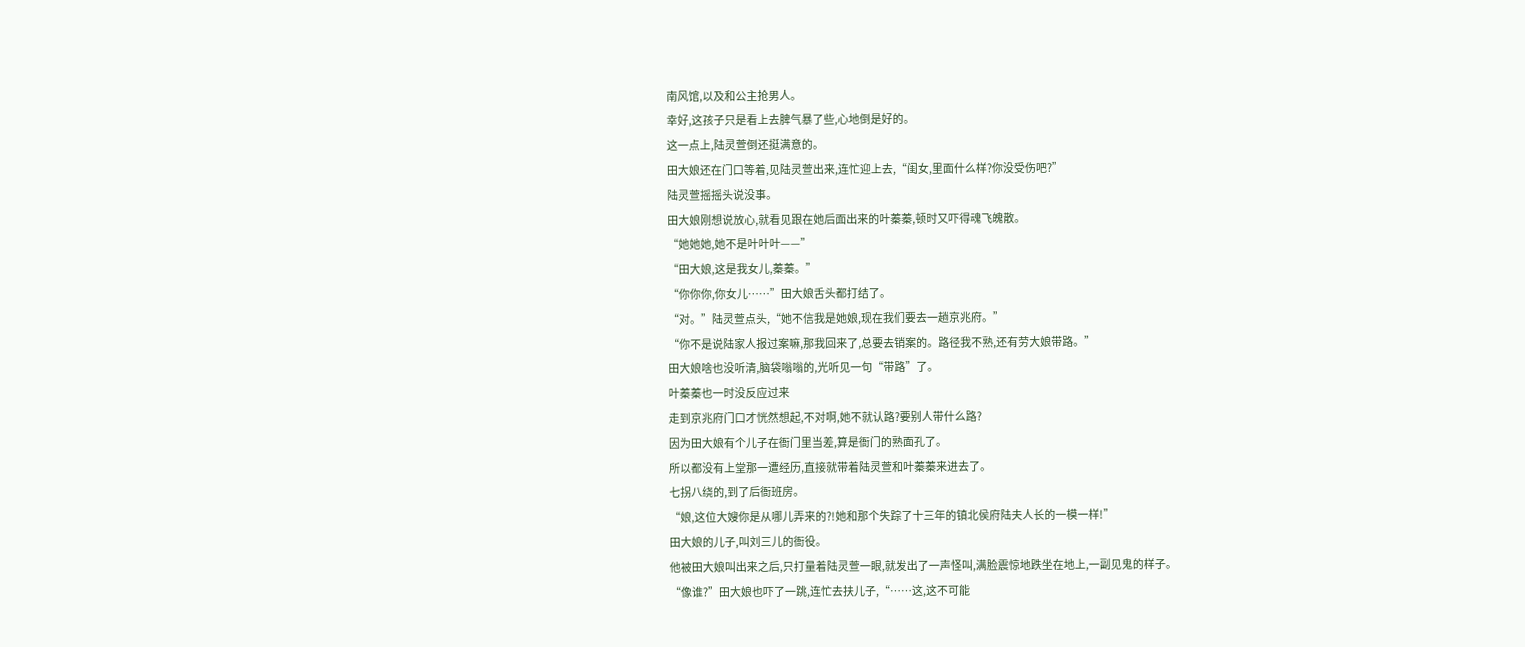南风馆,以及和公主抢男人。
幸好,这孩子只是看上去脾气暴了些,心地倒是好的。
这一点上,陆灵萱倒还挺满意的。
田大娘还在门口等着,见陆灵萱出来,连忙迎上去,“闺女,里面什么样?你没受伤吧?”
陆灵萱摇摇头说没事。
田大娘刚想说放心,就看见跟在她后面出来的叶蓁蓁,顿时又吓得魂飞魄散。
“她她她,她不是叶叶叶——”
“田大娘,这是我女儿,蓁蓁。”
“你你你,你女儿……”田大娘舌头都打结了。
“对。”陆灵萱点头,“她不信我是她娘,现在我们要去一趟京兆府。”
“你不是说陆家人报过案嘛,那我回来了,总要去销案的。路径我不熟,还有劳大娘带路。”
田大娘啥也没听清,脑袋嗡嗡的,光听见一句“带路”了。
叶蓁蓁也一时没反应过来
走到京兆府门口才恍然想起,不对啊,她不就认路?要别人带什么路?
因为田大娘有个儿子在衙门里当差,算是衙门的熟面孔了。
所以都没有上堂那一遭经历,直接就带着陆灵萱和叶蓁蓁来进去了。
七拐八绕的,到了后衙班房。
“娘,这位大嫂你是从哪儿弄来的?!她和那个失踪了十三年的镇北侯府陆夫人长的一模一样!”
田大娘的儿子,叫刘三儿的衙役。
他被田大娘叫出来之后,只打量着陆灵萱一眼,就发出了一声怪叫,满脸震惊地跌坐在地上,一副见鬼的样子。
“像谁?”田大娘也吓了一跳,连忙去扶儿子,“……这,这不可能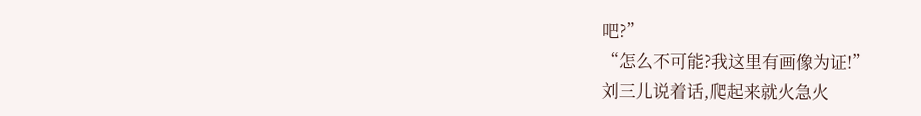吧?”
“怎么不可能?我这里有画像为证!”
刘三儿说着话,爬起来就火急火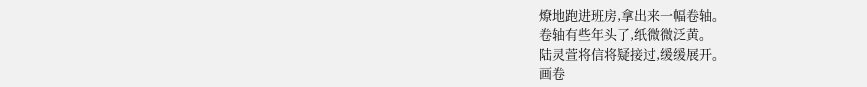燎地跑进班房,拿出来一幅卷轴。
卷轴有些年头了,纸微微泛黄。
陆灵萱将信将疑接过,缓缓展开。
画卷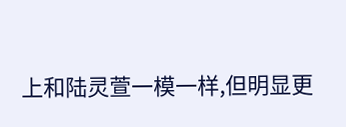上和陆灵萱一模一样,但明显更